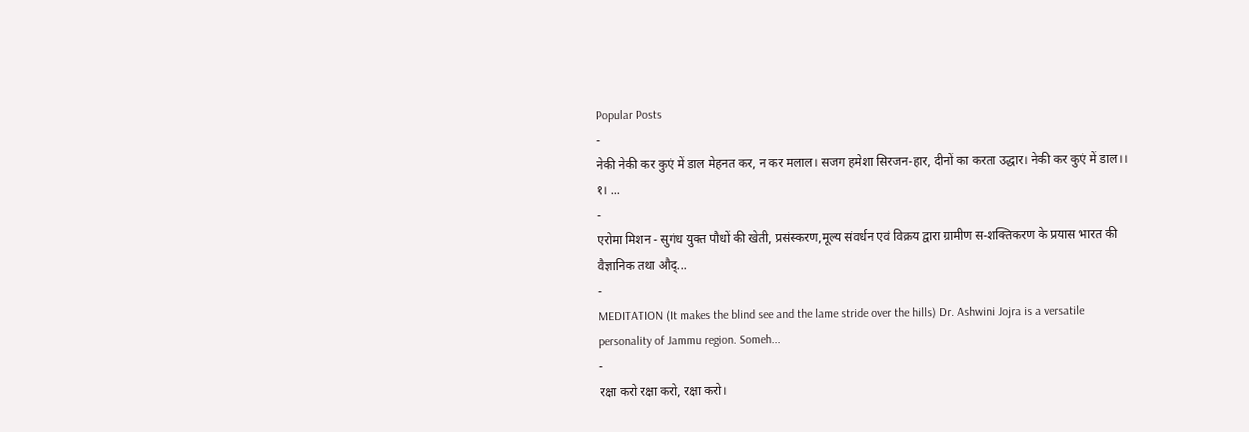Popular Posts
-
नेकी नेकी कर कुएं में डाल मेहनत कर, न कर मलाल। सजग हमेशा सिरजन-हार, दीनों का करता उद्धार। नेकी कर कुएं में डाल।। १। ...
-
एरोमा मिशन - सुगंध युक्त पौधों की खेती, प्रसंस्करण,मूल्य संवर्धन एवं विक्रय द्वारा ग्रामीण स-शक्तिकरण के प्रयास भारत की वैज्ञानिक तथा औद्...
-
MEDITATION (It makes the blind see and the lame stride over the hills) Dr. Ashwini Jojra is a versatile personality of Jammu region. Someh...
-
रक्षा करो रक्षा करो, रक्षा करो।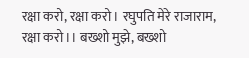रक्षा करो, रक्षा करो। रघुपति मेरे राजाराम, रक्षा करो।। बख्शो मुझे, बख्शो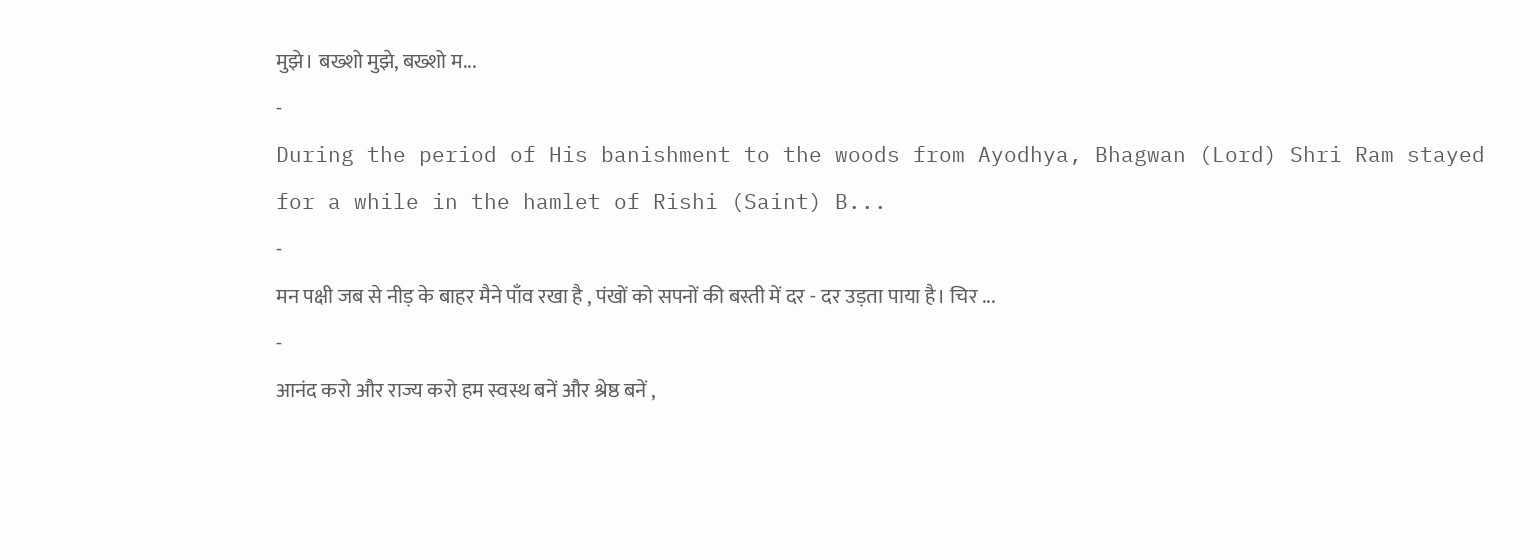मुझे। बख्शो मुझे, बख्शो म...
-
During the period of His banishment to the woods from Ayodhya, Bhagwan (Lord) Shri Ram stayed for a while in the hamlet of Rishi (Saint) B...
-
मन पक्षी जब से नीड़ के बाहर मैने पाँव रखा है , पंखों को सपनों की बस्ती में दर - दर उड़ता पाया है। चिर ...
-
आनंद करो और राज्य करो हम स्वस्थ बनें और श्रेष्ठ बनें ,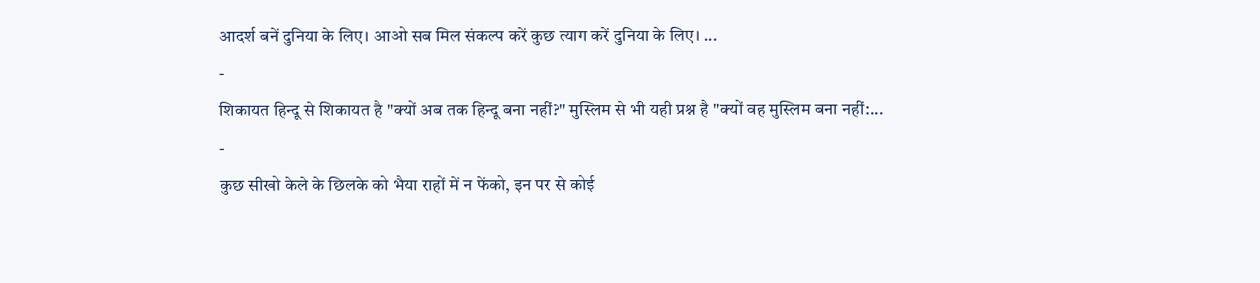आदर्श बनें दुनिया के लिए। आओ सब मिल संकल्प करें कुछ त्याग करें दुनिया के लिए। ...
-
शिकायत हिन्दू से शिकायत है "क्यों अब तक हिन्दू बना नहीं?" मुस्लिम से भी यही प्रश्न है "क्यों वह मुस्लिम बना नहीं:...
-
कुछ सीखो केले के छिलके को भैया राहों में न फेंको, इन पर से कोई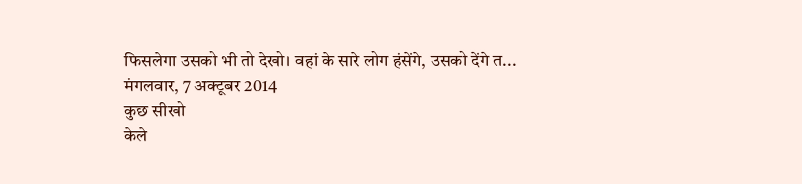फिसलेगा उसको भी तो देखो। वहां के सारे लोग हंसेंगे, उसको देंगे त...
मंगलवार, 7 अक्टूबर 2014
कुछ सीखो
केले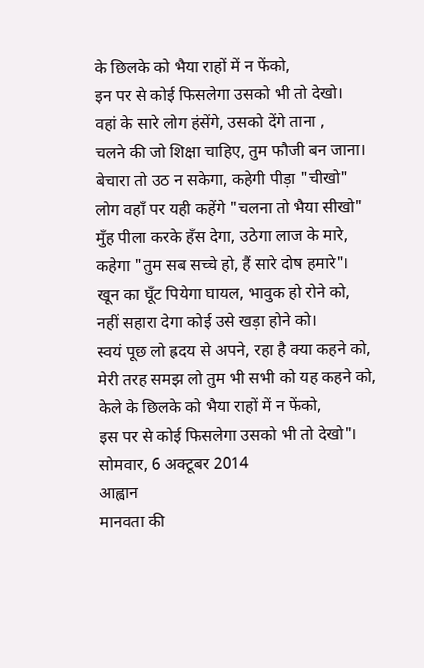के छिलके को भैया राहों में न फेंको,
इन पर से कोई फिसलेगा उसको भी तो देखो।
वहां के सारे लोग हंसेंगे, उसको देंगे ताना ,
चलने की जो शिक्षा चाहिए, तुम फौजी बन जाना।
बेचारा तो उठ न सकेगा, कहेगी पीड़ा "चीखो"
लोग वहाँ पर यही कहेंगे "चलना तो भैया सीखो"
मुँह पीला करके हँस देगा, उठेगा लाज के मारे,
कहेगा "तुम सब सच्चे हो, हैं सारे दोष हमारे"।
खून का घूँट पियेगा घायल, भावुक हो रोने को,
नहीं सहारा देगा कोई उसे खड़ा होने को।
स्वयं पूछ लो ह्रदय से अपने, रहा है क्या कहने को,
मेरी तरह समझ लो तुम भी सभी को यह कहने को,
केले के छिलके को भैया राहों में न फेंको,
इस पर से कोई फिसलेगा उसको भी तो देखो"।
सोमवार, 6 अक्टूबर 2014
आह्वान
मानवता की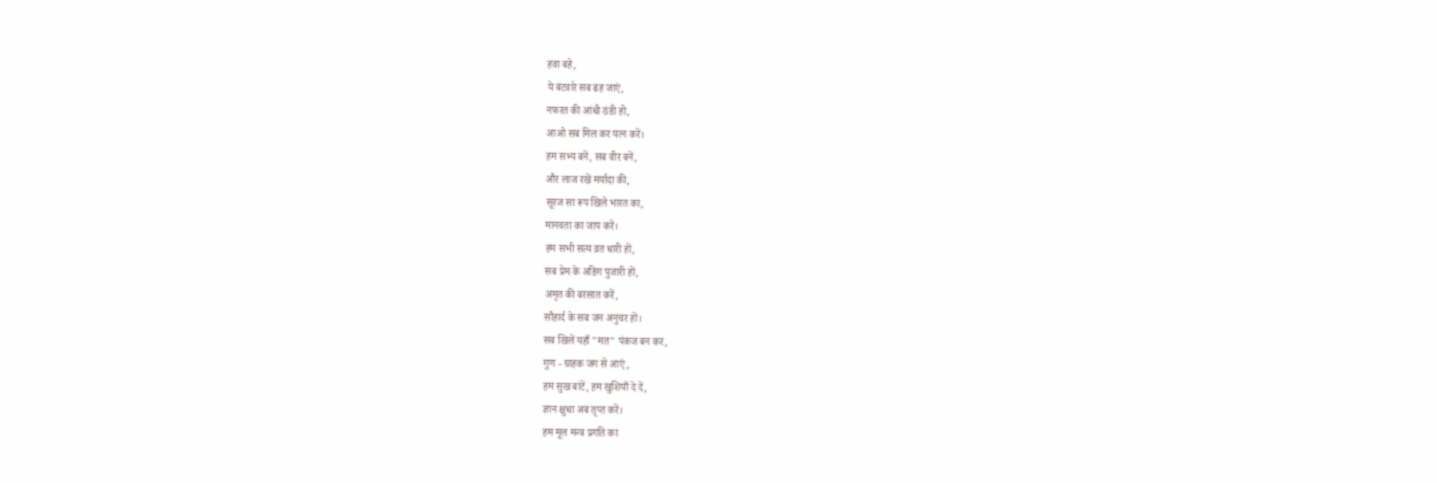हवा बहे,
ये बंटवारे सब ढह जाएं,
नफरत की आंधी ठंडी हो,
आओ सब मिल कर यत्न करें।
हम सभ्य बनें, सब वीर बनें,
और लाज रखें मर्यादा की,
सूरज सा रूप खिले भारत का,
मानवता का जाप करें।
हम सभी सत्य व्रत धारी हों,
सब प्रेम के अडिग पुजारी हों,
अमृत की बरसात करें,
सौहार्द के सब जन अनुचर हों।
सब खिलें यहाँ "मत" पंकज बन कर,
गुण - ग्राहक जग से आएं ,
हम सुख बांटें, हम खुशियाँ दे दें,
ज्ञान क्षुधा अब तृप्त करें।
हम मूल मन्त्र प्रगति का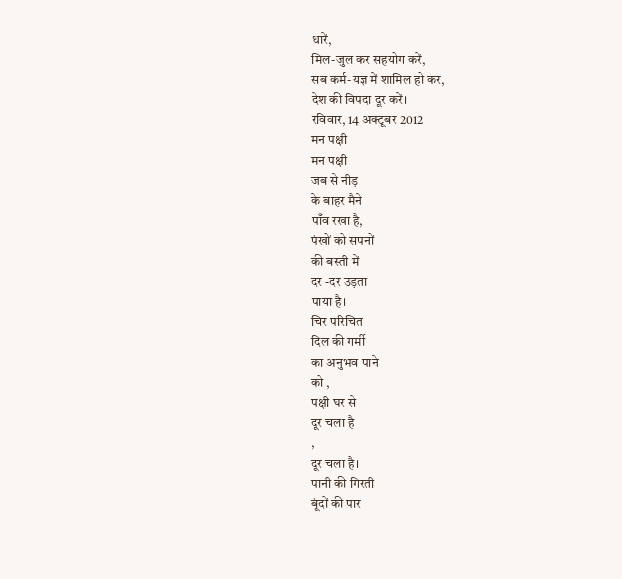धारें,
मिल-जुल कर सहयोग करें,
सब कर्म-यज्ञ में शामिल हो कर,
देश की विपदा दूर करें।
रविवार, 14 अक्टूबर 2012
मन पक्षी
मन पक्षी
जब से नीड़
के बाहर मैने
पाँव रखा है,
पंखों को सपनों
की बस्ती में
दर -दर उड़ता
पाया है।
चिर परिचित
दिल की गर्मी
का अनुभव पाने
को ,
पक्षी घर से
दूर चला है
,
दूर चला है।
पानी की गिरती
बूंदों की पार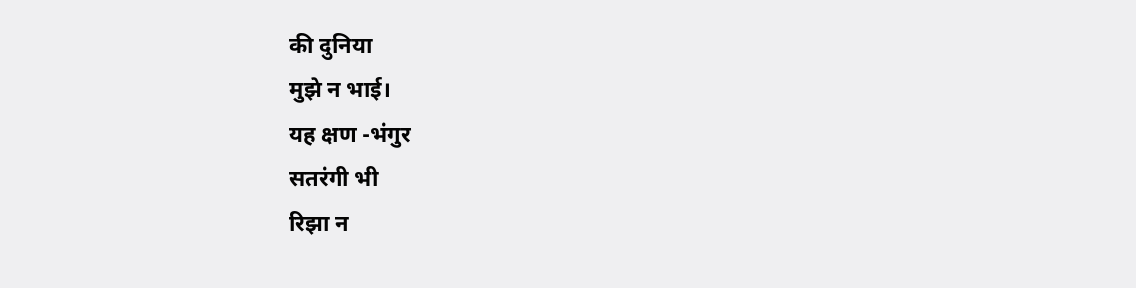की दुनिया
मुझे न भाई।
यह क्षण -भंगुर
सतरंगी भी
रिझा न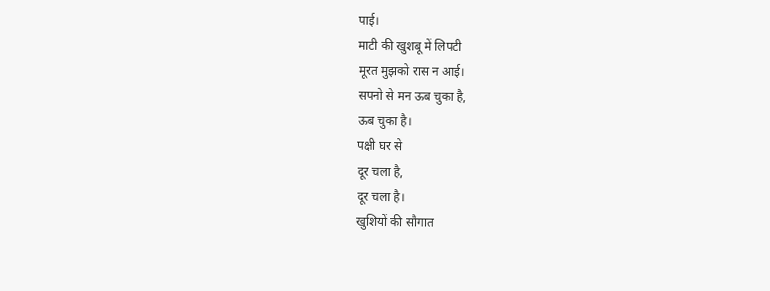पाई।
माटी की खुशबू में लिपटी
मूरत मुझको रास न आई।
सपनो से मन ऊब चुका है,
ऊब चुका है।
पक्षी घर से
दूर चला है,
दूर चला है।
खुशियों की सौगात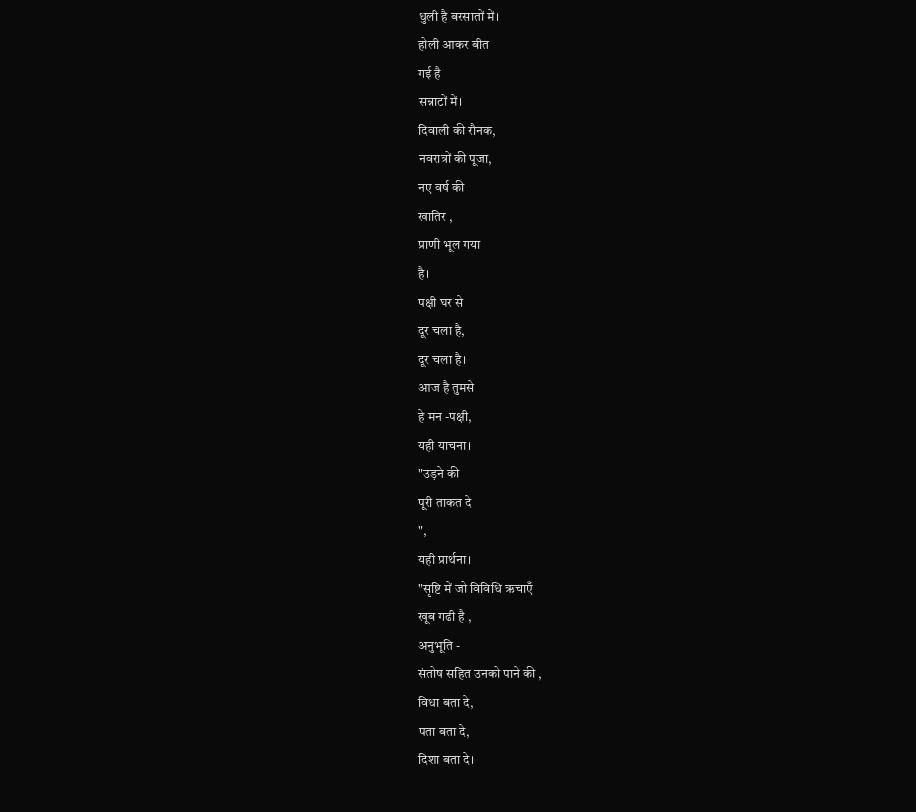धुली है बरसातों में।
होली आकर बीत
गई है
सन्नाटों में।
दिवाली की रौनक,
नवरात्रों की पूजा,
नए वर्ष की
खातिर ,
प्राणी भूल गया
है।
पक्षी घर से
दूर चला है,
दूर चला है।
आज है तुमसे
हे मन -पक्षी,
यही याचना।
"उड़ने की
पूरी ताकत दे
",
यही प्रार्थना।
"सृष्टि में जो विविधि ऋचाएँ
खूब गढी है ,
अनुभूति -
संतोष सहित उनको पाने की ,
विधा बता दे,
पता बता दे,
दिशा बता दे।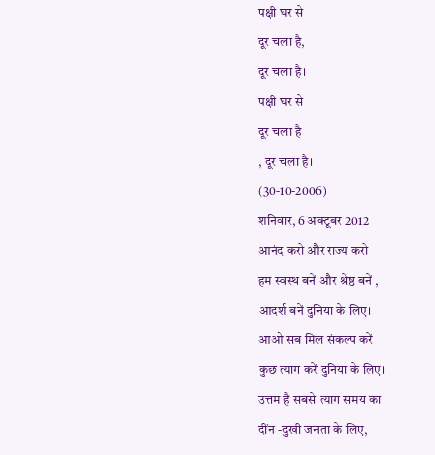पक्षी घर से
दूर चला है,
दूर चला है।
पक्षी घर से
दूर चला है
, दूर चला है।
(30-10-2006)
शनिवार, 6 अक्टूबर 2012
आनंद करो और राज्य करो
हम स्वस्थ बनें और श्रेष्ठ बनें ,
आदर्श बनें दुनिया के लिए।
आओ सब मिल संकल्प करें
कुछ त्याग करें दुनिया के लिए।
उत्तम है सबसे त्याग समय का
दींन -दुखी जनता के लिए,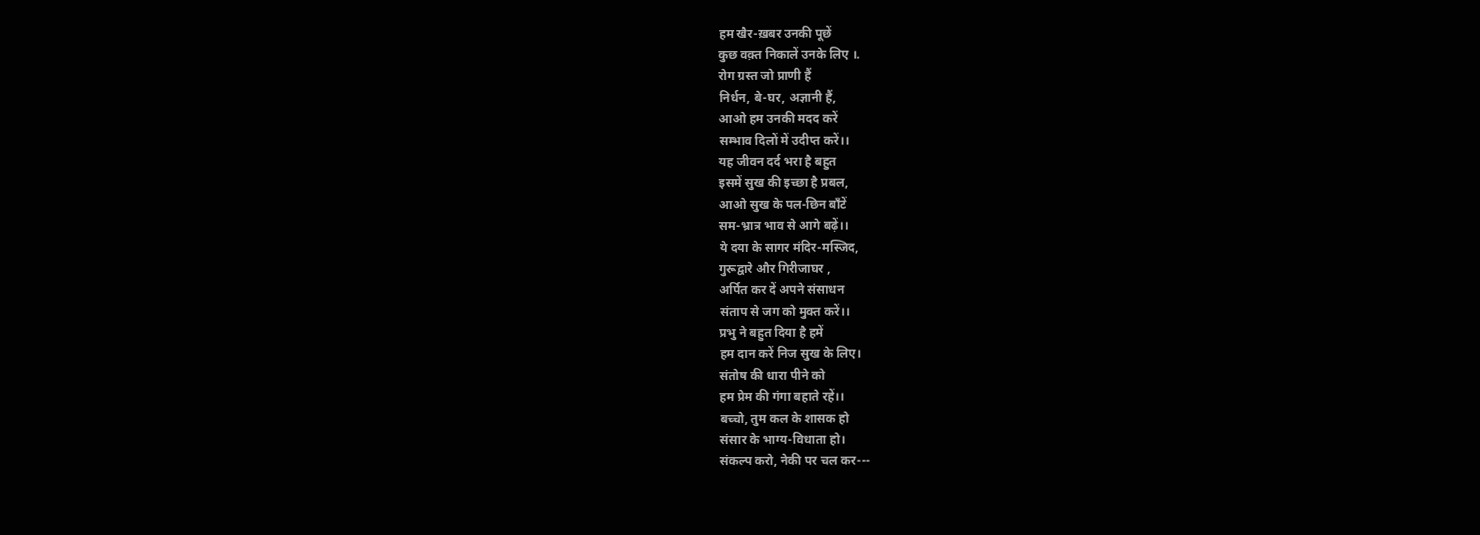हम खैर-ख़बर उनकी पूछें
कुछ वक़्त निकालें उनके लिए ।.
रोग ग्रस्त जो प्राणी हैं
निर्धन, बे-घर, अज्ञानी हैं,
आओ हम उनकी मदद करें
सम्भाव दिलों में उदीप्त करें।।
यह जीवन दर्द भरा है बहुत
इसमें सुख की इच्छा है प्रबल,
आओ सुख के पल-छिन बाँटें
सम-भ्रात्र भाव से आगे बढ़ें।।
ये दया के सागर मंदिर-मस्जिद,
गुरूद्वारे और गिरीजाघर ,
अर्पित कर दें अपने संसाधन
संताप से जग को मुक्त करें।।
प्रभु ने बहुत दिया है हमें
हम दान करें निज सुख के लिए।
संतोष की धारा पीने को
हम प्रेम की गंगा बहाते रहें।।
बच्चो, तुम कल के शासक हो
संसार के भाग्य-विधाता हो।
संकल्प करो, नेकी पर चल कर---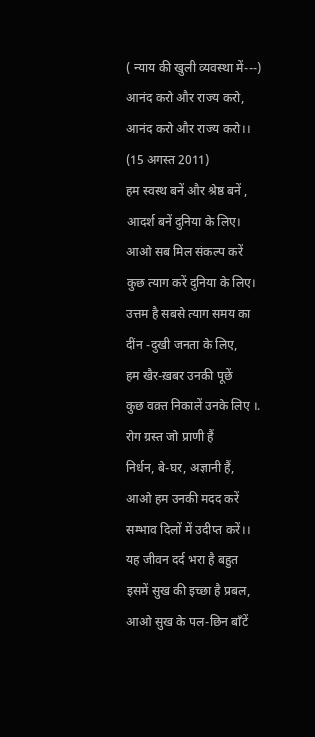( न्याय की खुली व्यवस्था में---)
आनंद करो और राज्य करो,
आनंद करो और राज्य करो।।
(15 अगस्त 2011)
हम स्वस्थ बनें और श्रेष्ठ बनें ,
आदर्श बनें दुनिया के लिए।
आओ सब मिल संकल्प करें
कुछ त्याग करें दुनिया के लिए।
उत्तम है सबसे त्याग समय का
दींन -दुखी जनता के लिए,
हम खैर-ख़बर उनकी पूछें
कुछ वक़्त निकालें उनके लिए ।.
रोग ग्रस्त जो प्राणी हैं
निर्धन, बे-घर, अज्ञानी हैं,
आओ हम उनकी मदद करें
सम्भाव दिलों में उदीप्त करें।।
यह जीवन दर्द भरा है बहुत
इसमें सुख की इच्छा है प्रबल,
आओ सुख के पल-छिन बाँटें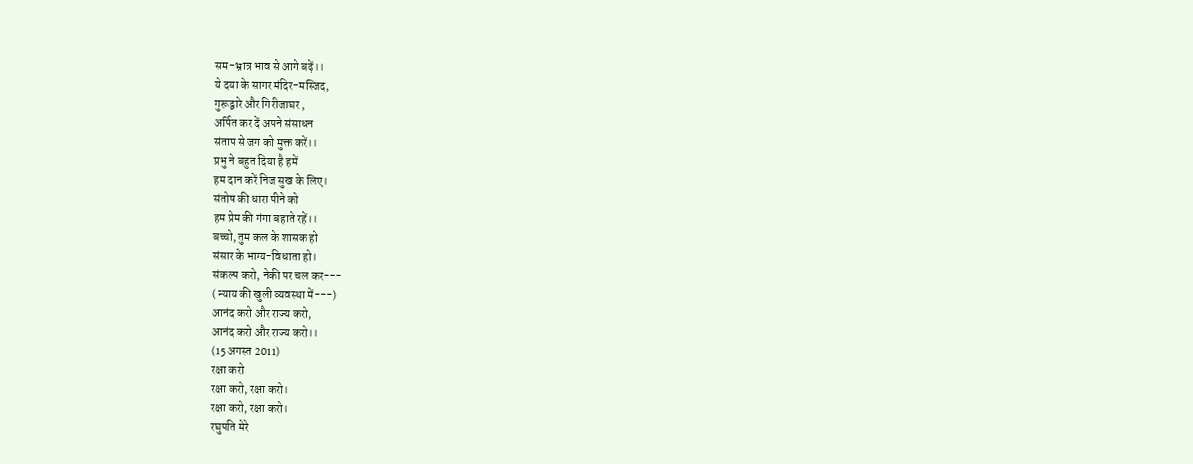सम-भ्रात्र भाव से आगे बढ़ें।।
ये दया के सागर मंदिर-मस्जिद,
गुरूद्वारे और गिरीजाघर ,
अर्पित कर दें अपने संसाधन
संताप से जग को मुक्त करें।।
प्रभु ने बहुत दिया है हमें
हम दान करें निज सुख के लिए।
संतोष की धारा पीने को
हम प्रेम की गंगा बहाते रहें।।
बच्चो, तुम कल के शासक हो
संसार के भाग्य-विधाता हो।
संकल्प करो, नेकी पर चल कर---
( न्याय की खुली व्यवस्था में---)
आनंद करो और राज्य करो,
आनंद करो और राज्य करो।।
(15 अगस्त 2011)
रक्षा करो
रक्षा करो, रक्षा करो।
रक्षा करो, रक्षा करो।
रघुपति मेरे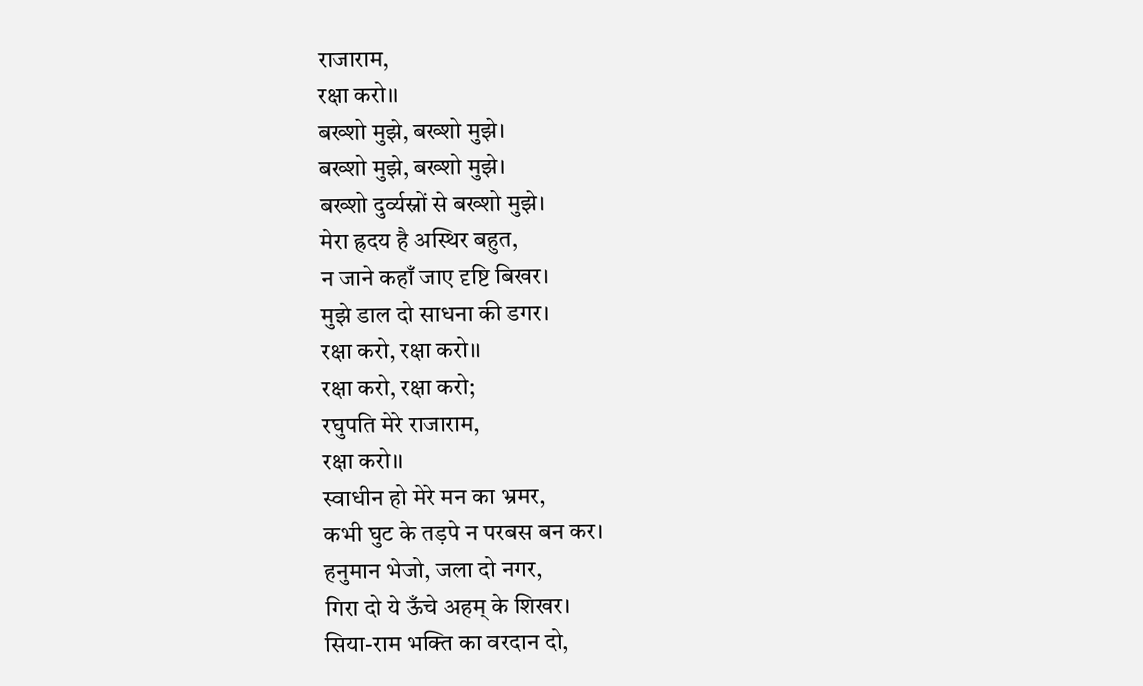राजाराम,
रक्षा करो।।
बख्शो मुझे, बख्शो मुझे।
बख्शो मुझे, बख्शो मुझे।
बख्शो दुर्व्यस्नों से बख्शो मुझे।
मेरा ह्रदय है अस्थिर बहुत,
न जाने कहाँ जाए दृष्टि बिखर।
मुझे डाल दो साधना की डगर।
रक्षा करो, रक्षा करो।।
रक्षा करो, रक्षा करो;
रघुपति मेरे राजाराम,
रक्षा करो।।
स्वाधीन हो मेरे मन का भ्रमर,
कभी घुट के तड़पे न परबस बन कर।
हनुमान भेजो, जला दो नगर,
गिरा दो ये ऊँचे अहम् के शिखर।
सिया-राम भक्ति का वरदान दो,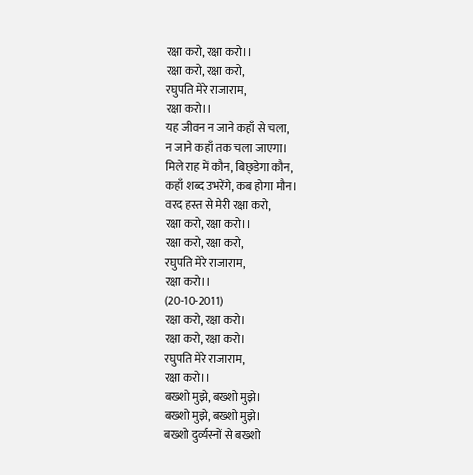रक्षा करो, रक्षा करो।।
रक्षा करो, रक्षा करो,
रघुपति मेरे राजाराम,
रक्षा करो।।
यह जीवन न जाने कहाँ से चला,
न जाने कहाँ तक चला जाएगा।
मिले राह में कौन, बिछ्डेगा कौन,
कहाँ शब्द उभरेंगे, कब होगा मौन।
वरद हस्त से मेरी रक्षा करो,
रक्षा करो, रक्षा करो।।
रक्षा करो, रक्षा करो,
रघुपति मेरे राजाराम,
रक्षा करो।।
(20-10-2011)
रक्षा करो, रक्षा करो।
रक्षा करो, रक्षा करो।
रघुपति मेरे राजाराम,
रक्षा करो।।
बख्शो मुझे, बख्शो मुझे।
बख्शो मुझे, बख्शो मुझे।
बख्शो दुर्व्यस्नों से बख्शो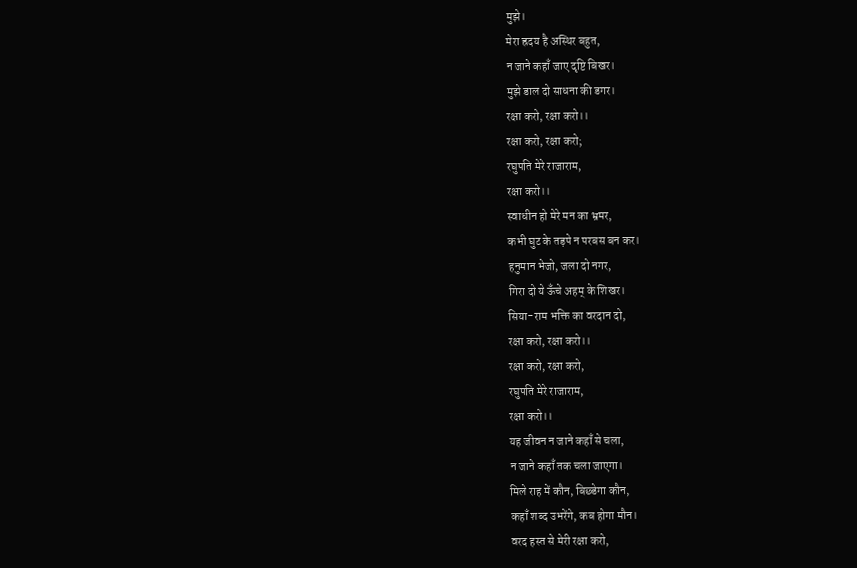मुझे।
मेरा ह्रदय है अस्थिर बहुत,
न जाने कहाँ जाए दृष्टि बिखर।
मुझे डाल दो साधना की डगर।
रक्षा करो, रक्षा करो।।
रक्षा करो, रक्षा करो;
रघुपति मेरे राजाराम,
रक्षा करो।।
स्वाधीन हो मेरे मन का भ्रमर,
कभी घुट के तड़पे न परबस बन कर।
हनुमान भेजो, जला दो नगर,
गिरा दो ये ऊँचे अहम् के शिखर।
सिया-राम भक्ति का वरदान दो,
रक्षा करो, रक्षा करो।।
रक्षा करो, रक्षा करो,
रघुपति मेरे राजाराम,
रक्षा करो।।
यह जीवन न जाने कहाँ से चला,
न जाने कहाँ तक चला जाएगा।
मिले राह में कौन, बिछ्डेगा कौन,
कहाँ शब्द उभरेंगे, कब होगा मौन।
वरद हस्त से मेरी रक्षा करो,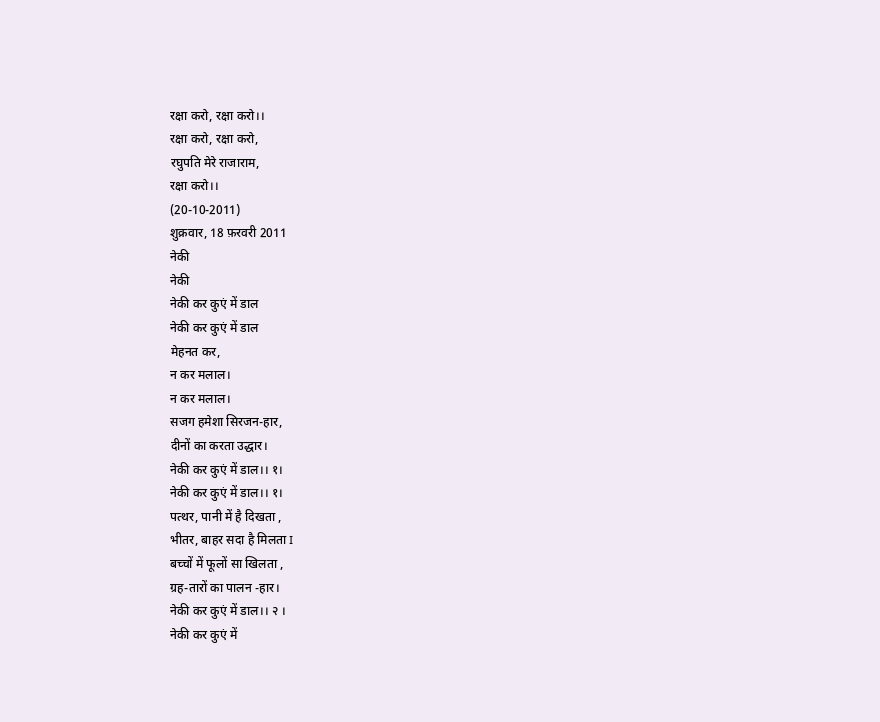रक्षा करो, रक्षा करो।।
रक्षा करो, रक्षा करो,
रघुपति मेरे राजाराम,
रक्षा करो।।
(20-10-2011)
शुक्रवार, 18 फ़रवरी 2011
नेकी
नेकी
नेकी कर कुएं में डाल
नेकी कर कुएं में डाल
मेहनत कर,
न कर मलाल।
न कर मलाल।
सजग हमेशा सिरजन-हार,
दीनों का करता उद्धार।
नेकी कर कुएं में डाल।। १।
नेकी कर कुएं में डाल।। १।
पत्थर, पानी में है दिखता ,
भीतर, बाहर सदा है मिलता I
बच्चों में फूलों सा खिलता ,
ग्रह-तारों का पालन -हार।
नेकी कर कुएं में डाल।। २ ।
नेकी कर कुएं में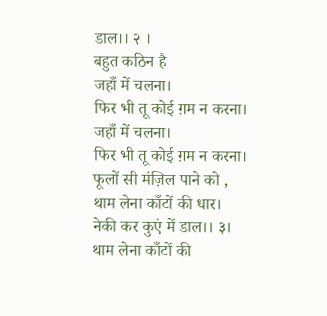डाल।। २ ।
बहुत कठिन है
जहाँ में चलना।
फिर भी तू कोई ग़म न करना।
जहाँ में चलना।
फिर भी तू कोई ग़म न करना।
फूलों सी मंज़िल पाने को ,
थाम लेना काँटों की धार।
नेकी कर कुएं में डाल।। ३।
थाम लेना काँटों की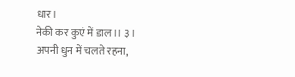धार।
नेकी कर कुएं में डाल।। ३।
अपनी धुन में चलते रहना,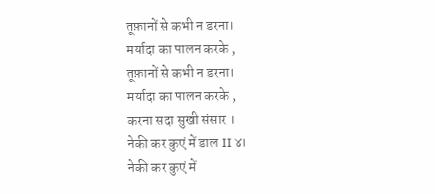तूफ़ानों से कभी न डरना।
मर्यादा का पालन करके ,
तूफ़ानों से कभी न डरना।
मर्यादा का पालन करके ,
करना सदा सुखी संसार ।
नेकी कर कुएं में डाल II ४।
नेकी कर कुएं में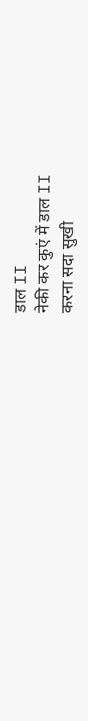डाल II
नेकी कर कुएं में डाल II
करना सदा सुखी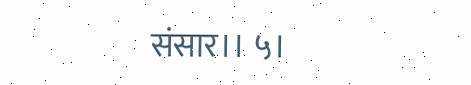संसार।। ५।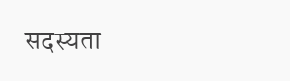सदस्यता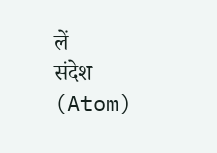लें
संदेश (Atom)